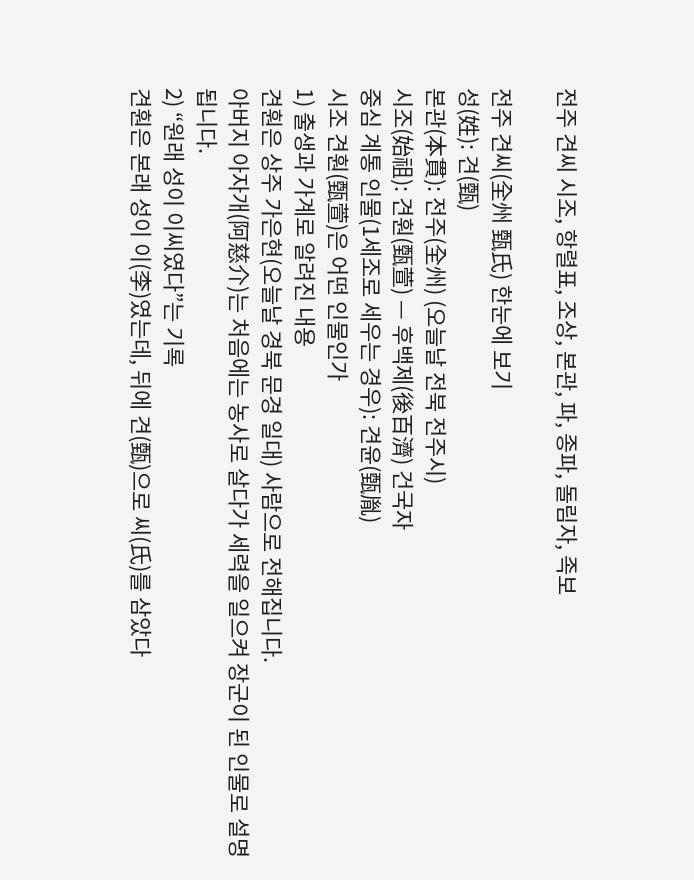전주 견씨 시조, 항렬표, 조상, 본관, 파, 종파, 돌림자, 족보

전주 견씨(全州 甄氏) 한눈에 보기
성(姓): 견(甄)
본관(本貫): 전주(全州) (오늘날 전북 전주시)
시조(始祖): 견훤(甄萱) — 후백제(後百濟) 건국자
중심 계통 인물(1세조로 세우는 경우): 견윤(甄胤)
시조 견훤(甄萱)은 어떤 인물인가
1) 출생과 가계로 알려진 내용
견훤은 상주 가은현(오늘날 경북 문경 일대) 사람으로 전해집니다.
아버지 아자개(阿慈介)는 처음에는 농사로 살다가 세력을 일으켜 장군이 된 인물로 설명됩니다.
2) “원래 성이 이씨였다”는 기록
견훤은 본래 성이 이(李)였는데, 뒤에 견(甄)으로 씨(氏)를 삼았다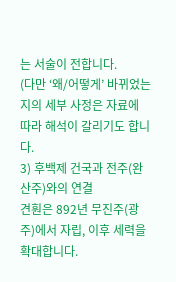는 서술이 전합니다.
(다만 ‘왜/어떻게’ 바뀌었는지의 세부 사정은 자료에 따라 해석이 갈리기도 합니다.
3) 후백제 건국과 전주(완산주)와의 연결
견훤은 892년 무진주(광주)에서 자립, 이후 세력을 확대합니다.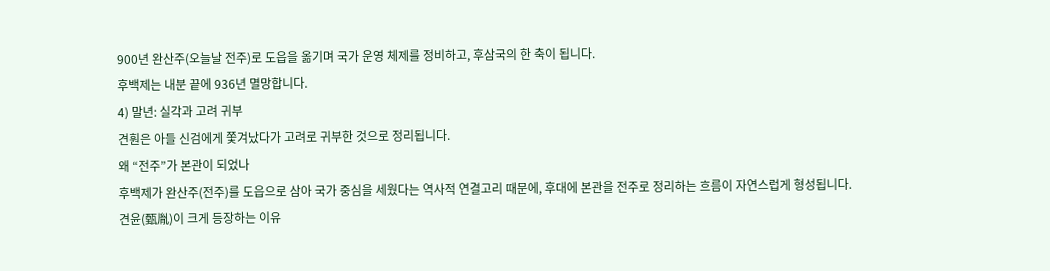900년 완산주(오늘날 전주)로 도읍을 옮기며 국가 운영 체제를 정비하고, 후삼국의 한 축이 됩니다.
후백제는 내분 끝에 936년 멸망합니다.
4) 말년: 실각과 고려 귀부
견훤은 아들 신검에게 쫓겨났다가 고려로 귀부한 것으로 정리됩니다.
왜 “전주”가 본관이 되었나
후백제가 완산주(전주)를 도읍으로 삼아 국가 중심을 세웠다는 역사적 연결고리 때문에, 후대에 본관을 전주로 정리하는 흐름이 자연스럽게 형성됩니다.
견윤(甄胤)이 크게 등장하는 이유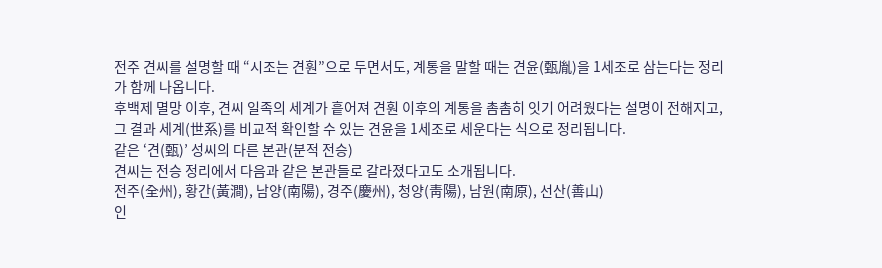전주 견씨를 설명할 때 “시조는 견훤”으로 두면서도, 계통을 말할 때는 견윤(甄胤)을 1세조로 삼는다는 정리가 함께 나옵니다.
후백제 멸망 이후, 견씨 일족의 세계가 흩어져 견훤 이후의 계통을 촘촘히 잇기 어려웠다는 설명이 전해지고,
그 결과 세계(世系)를 비교적 확인할 수 있는 견윤을 1세조로 세운다는 식으로 정리됩니다.
같은 ‘견(甄)’ 성씨의 다른 본관(분적 전승)
견씨는 전승 정리에서 다음과 같은 본관들로 갈라졌다고도 소개됩니다.
전주(全州), 황간(黃澗), 남양(南陽), 경주(慶州), 청양(靑陽), 남원(南原), 선산(善山)
인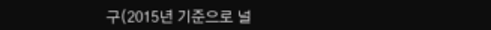구(2015년 기준으로 널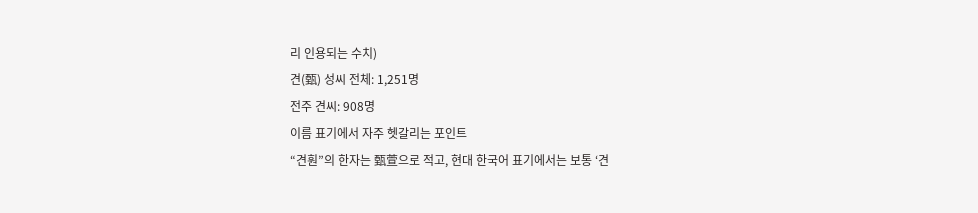리 인용되는 수치)
견(甄) 성씨 전체: 1,251명
전주 견씨: 908명
이름 표기에서 자주 헷갈리는 포인트
“견훤”의 한자는 甄萱으로 적고, 현대 한국어 표기에서는 보통 ‘견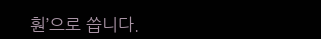훤’으로 씁니다.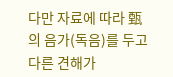다만 자료에 따라 甄의 음가(독음)를 두고 다른 견해가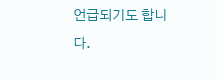언급되기도 합니다.